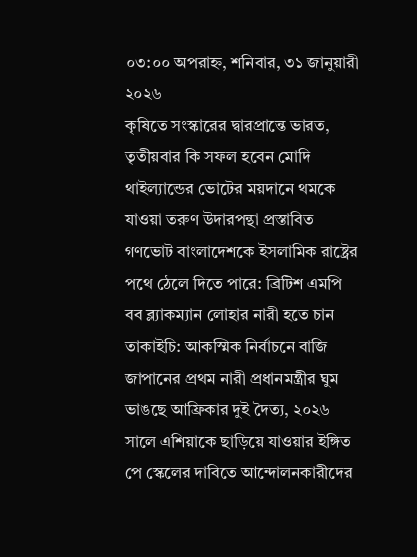০৩:০০ অপরাহ্ন, শনিবার, ৩১ জানুয়ারী ২০২৬
কৃষিতে সংস্কারের দ্বারপ্রান্তে ভারত, তৃতীয়বার কি সফল হবেন মোদি থাইল্যান্ডের ভোটের ময়দানে থমকে যাওয়া তরুণ উদারপন্থা প্রস্তাবিত গণভোট বাংলাদেশকে ইসলামিক রাষ্ট্রের পথে ঠেলে দিতে পারে: ব্রিটিশ এমপি বব ব্ল্যাকম্যান লোহার নারী হতে চান তাকাইচি: আকস্মিক নির্বাচনে বাজি জাপানের প্রথম নারী প্রধানমন্ত্রীর ঘুম ভাঙছে আফ্রিকার দুই দৈত্য, ২০২৬ সালে এশিয়াকে ছাড়িয়ে যাওয়ার ইঙ্গিত পে স্কেলের দাবিতে আন্দোলনকারীদের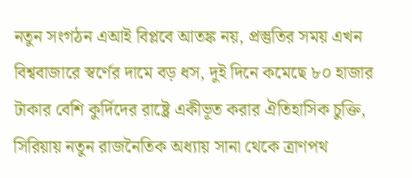নতুন সংগঠন এআই বিপ্লবে আতঙ্ক নয়, প্রস্তুতির সময় এখন বিশ্ববাজারে স্বর্ণের দামে বড় ধস, দুই দিনে কমেছে ৮০ হাজার টাকার বেশি কুর্দিদের রাষ্ট্রে একীভূত করার ঐতিহাসিক চুক্তি, সিরিয়ায় নতুন রাজনৈতিক অধ্যায় সানা থেকে ত্রাণপথ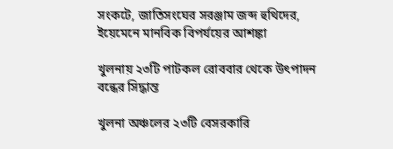সংকটে, জাতিসংঘের সরঞ্জাম জব্দ হুথিদের, ইয়েমেনে মানবিক বিপর্যয়ের আশঙ্কা

খুলনায় ২৩টি পাটকল রোববার থেকে উৎপাদন বন্ধের সিদ্ধান্ত

খুলনা অঞ্চলের ২৩টি বেসরকারি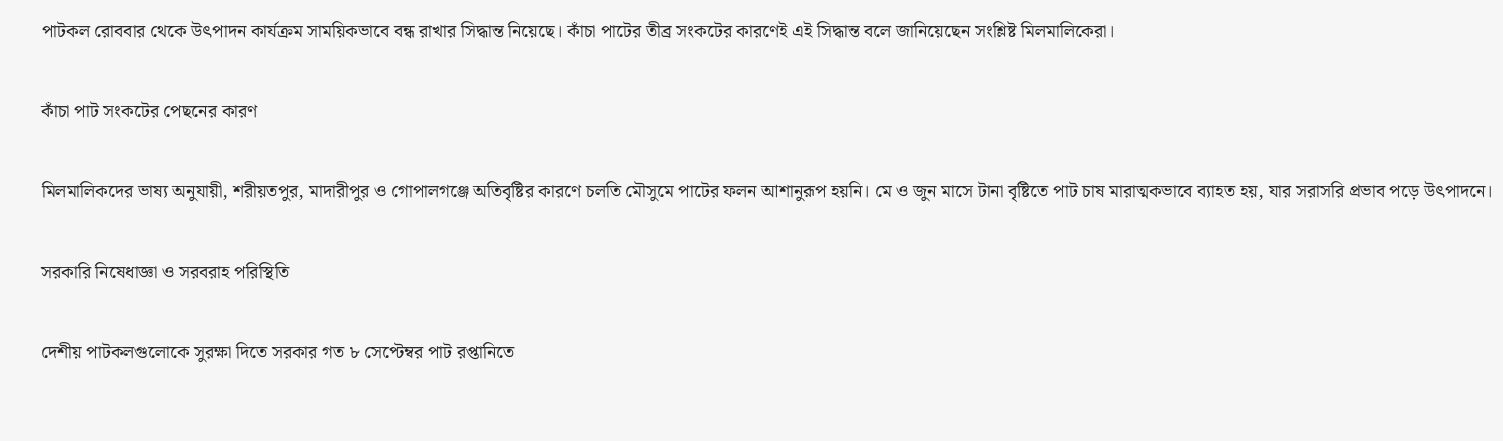পাটকল রোববার থেকে উৎপাদন কার্যক্রম সাময়িকভাবে বন্ধ রাখার সিদ্ধান্ত নিয়েছে। কাঁচা পাটের তীব্র সংকটের কারণেই এই সিদ্ধান্ত বলে জানিয়েছেন সংশ্লিষ্ট মিলমালিকেরা।

কাঁচা পাট সংকটের পেছনের কারণ

মিলমালিকদের ভাষ্য অনুযায়ী, শরীয়তপুর, মাদারীপুর ও গোপালগঞ্জে অতিবৃষ্টির কারণে চলতি মৌসুমে পাটের ফলন আশানুরূপ হয়নি। মে ও জুন মাসে টানা বৃষ্টিতে পাট চাষ মারাত্মকভাবে ব্যাহত হয়, যার সরাসরি প্রভাব পড়ে উৎপাদনে।

সরকারি নিষেধাজ্ঞা ও সরবরাহ পরিস্থিতি

দেশীয় পাটকলগুলোকে সুরক্ষা দিতে সরকার গত ৮ সেপ্টেম্বর পাট রপ্তানিতে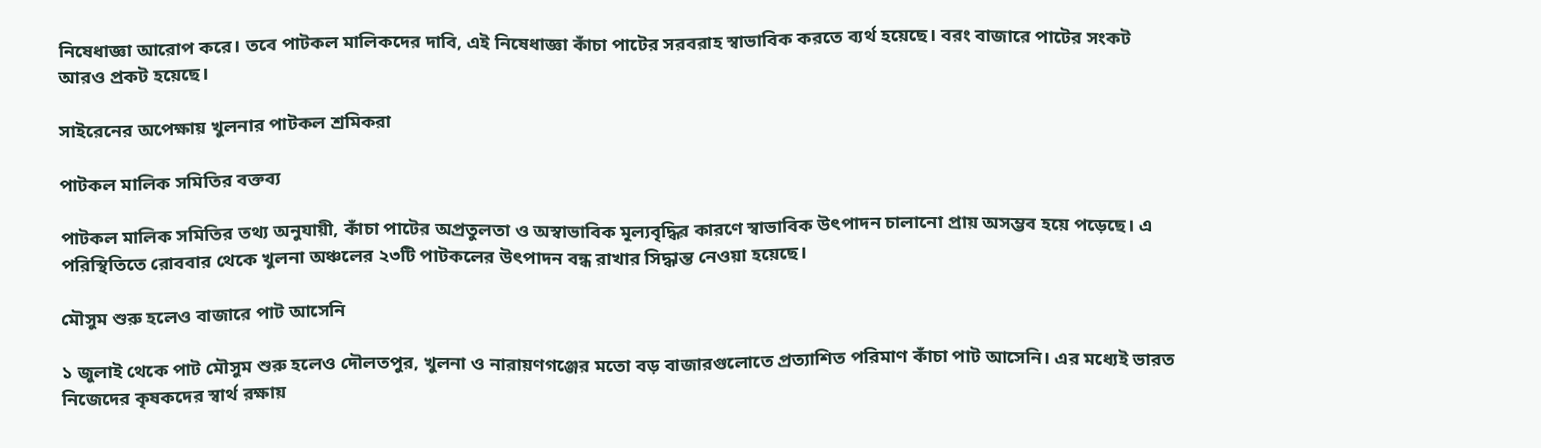নিষেধাজ্ঞা আরোপ করে। তবে পাটকল মালিকদের দাবি, এই নিষেধাজ্ঞা কাঁচা পাটের সরবরাহ স্বাভাবিক করতে ব্যর্থ হয়েছে। বরং বাজারে পাটের সংকট আরও প্রকট হয়েছে।

সাইরেনের অপেক্ষায় খুলনার পাটকল শ্রমিকরা

পাটকল মালিক সমিতির বক্তব্য

পাটকল মালিক সমিতির তথ্য অনুযায়ী, কাঁচা পাটের অপ্রতুলতা ও অস্বাভাবিক মূল্যবৃদ্ধির কারণে স্বাভাবিক উৎপাদন চালানো প্রায় অসম্ভব হয়ে পড়েছে। এ পরিস্থিতিতে রোববার থেকে খুলনা অঞ্চলের ২৩টি পাটকলের উৎপাদন বন্ধ রাখার সিদ্ধান্ত নেওয়া হয়েছে।

মৌসুম শুরু হলেও বাজারে পাট আসেনি

১ জুলাই থেকে পাট মৌসুম শুরু হলেও দৌলতপুর, খুলনা ও নারায়ণগঞ্জের মতো বড় বাজারগুলোতে প্রত্যাশিত পরিমাণ কাঁচা পাট আসেনি। এর মধ্যেই ভারত নিজেদের কৃষকদের স্বার্থ রক্ষায়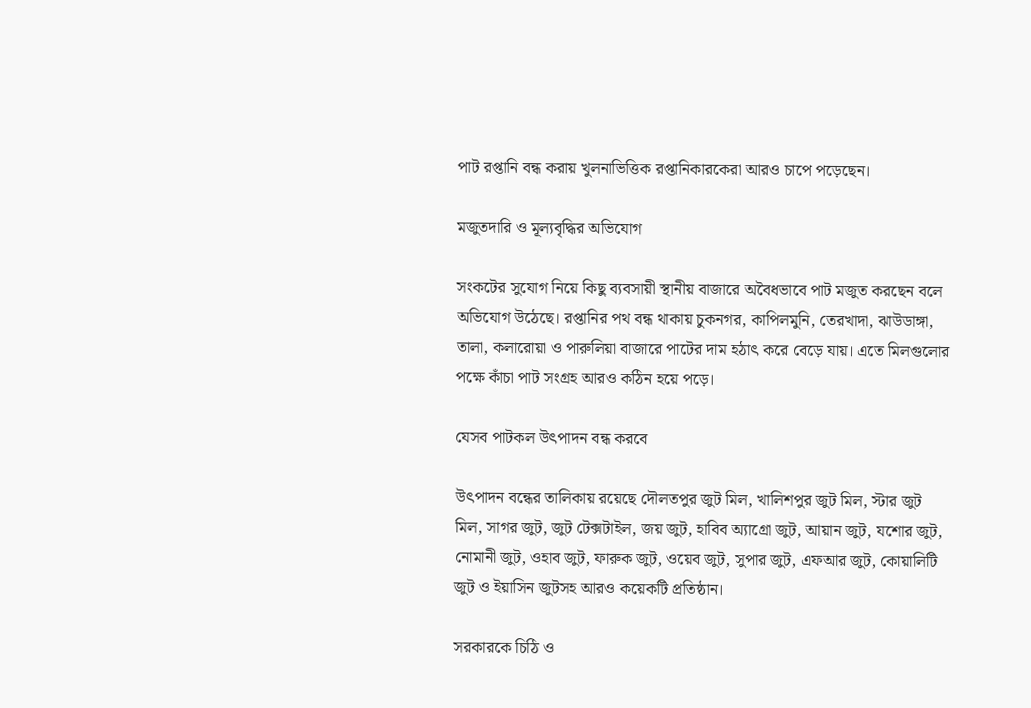পাট রপ্তানি বন্ধ করায় খুলনাভিত্তিক রপ্তানিকারকেরা আরও চাপে পড়েছেন।

মজুতদারি ও মূল্যবৃদ্ধির অভিযোগ

সংকটের সুযোগ নিয়ে কিছু ব্যবসায়ী স্থানীয় বাজারে অবৈধভাবে পাট মজুত করছেন বলে অভিযোগ উঠেছে। রপ্তানির পথ বন্ধ থাকায় চুকনগর, কাপিলমুনি, তেরখাদা, ঝাউডাঙ্গা, তালা, কলারোয়া ও পারুলিয়া বাজারে পাটের দাম হঠাৎ করে বেড়ে যায়। এতে মিলগুলোর পক্ষে কাঁচা পাট সংগ্রহ আরও কঠিন হয়ে পড়ে।

যেসব পাটকল উৎপাদন বন্ধ করবে

উৎপাদন বন্ধের তালিকায় রয়েছে দৌলতপুর জুট মিল, খালিশপুর জুট মিল, স্টার জুট মিল, সাগর জুট, জুট টেক্সটাইল, জয় জুট, হাবিব অ্যাগ্রো জুট, আয়ান জুট, যশোর জুট, নোমানী জুট, ওহাব জুট, ফারুক জুট, ওয়েব জুট, সুপার জুট, এফআর জুট, কোয়ালিটি জুট ও ইয়াসিন জুটসহ আরও কয়েকটি প্রতিষ্ঠান।

সরকারকে চিঠি ও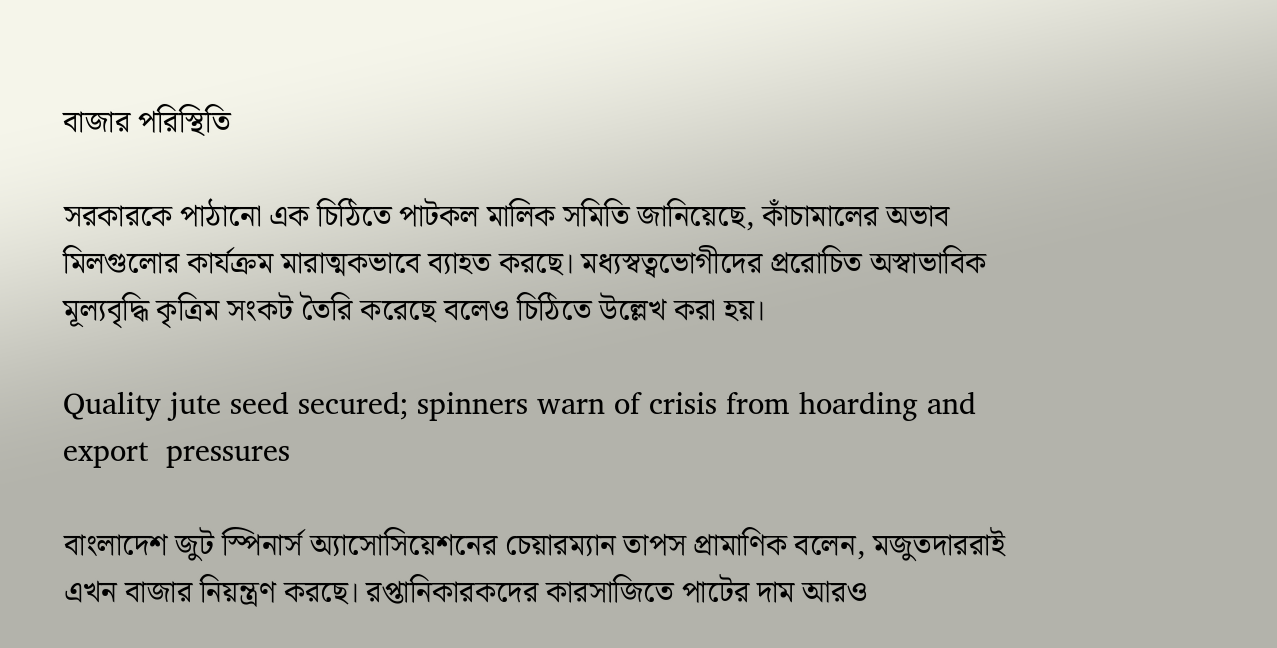বাজার পরিস্থিতি

সরকারকে পাঠানো এক চিঠিতে পাটকল মালিক সমিতি জানিয়েছে, কাঁচামালের অভাব মিলগুলোর কার্যক্রম মারাত্মকভাবে ব্যাহত করছে। মধ্যস্বত্বভোগীদের প্ররোচিত অস্বাভাবিক মূল্যবৃদ্ধি কৃত্রিম সংকট তৈরি করেছে বলেও চিঠিতে উল্লেখ করা হয়।

Quality jute seed secured; spinners warn of crisis from hoarding and export  pressures

বাংলাদেশ জুট স্পিনার্স অ্যাসোসিয়েশনের চেয়ারম্যান তাপস প্রামাণিক বলেন, মজুতদাররাই এখন বাজার নিয়ন্ত্রণ করছে। রপ্তানিকারকদের কারসাজিতে পাটের দাম আরও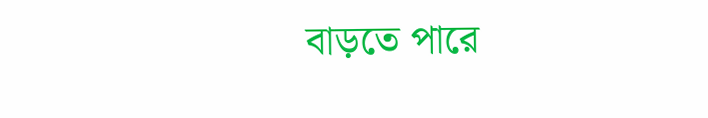বাড়তে পারে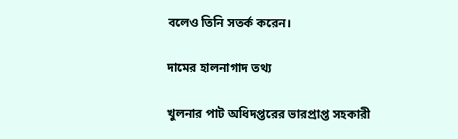বলেও তিনি সতর্ক করেন।

দামের হালনাগাদ তথ্য

খুলনার পাট অধিদপ্তরের ভারপ্রাপ্ত সহকারী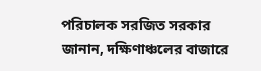পরিচালক সরজিত সরকার জানান, দক্ষিণাঞ্চলের বাজারে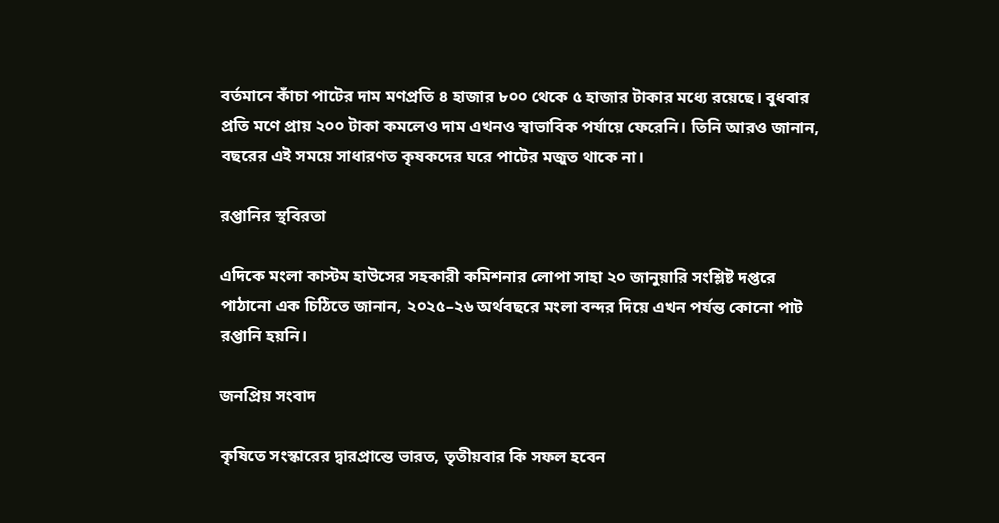বর্তমানে কাঁচা পাটের দাম মণপ্রতি ৪ হাজার ৮০০ থেকে ৫ হাজার টাকার মধ্যে রয়েছে। বুধবার প্রতি মণে প্রায় ২০০ টাকা কমলেও দাম এখনও স্বাভাবিক পর্যায়ে ফেরেনি। তিনি আরও জানান, বছরের এই সময়ে সাধারণত কৃষকদের ঘরে পাটের মজুত থাকে না।

রপ্তানির স্থবিরতা

এদিকে মংলা কাস্টম হাউসের সহকারী কমিশনার লোপা সাহা ২০ জানুয়ারি সংশ্লিষ্ট দপ্তরে পাঠানো এক চিঠিতে জানান, ২০২৫–২৬ অর্থবছরে মংলা বন্দর দিয়ে এখন পর্যন্ত কোনো পাট রপ্তানি হয়নি।

জনপ্রিয় সংবাদ

কৃষিতে সংস্কারের দ্বারপ্রান্তে ভারত, তৃতীয়বার কি সফল হবেন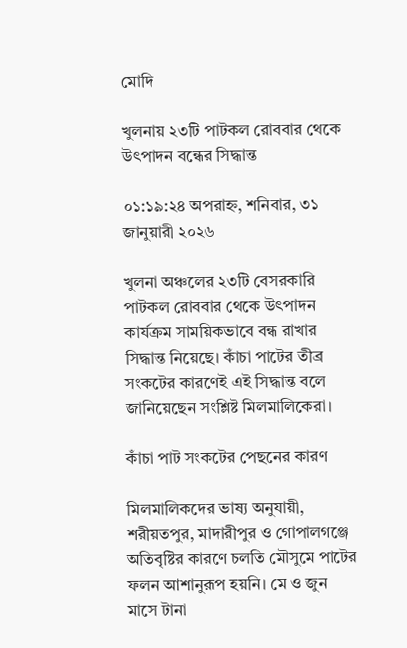মোদি

খুলনায় ২৩টি পাটকল রোববার থেকে উৎপাদন বন্ধের সিদ্ধান্ত

০১:১৯:২৪ অপরাহ্ন, শনিবার, ৩১ জানুয়ারী ২০২৬

খুলনা অঞ্চলের ২৩টি বেসরকারি পাটকল রোববার থেকে উৎপাদন কার্যক্রম সাময়িকভাবে বন্ধ রাখার সিদ্ধান্ত নিয়েছে। কাঁচা পাটের তীব্র সংকটের কারণেই এই সিদ্ধান্ত বলে জানিয়েছেন সংশ্লিষ্ট মিলমালিকেরা।

কাঁচা পাট সংকটের পেছনের কারণ

মিলমালিকদের ভাষ্য অনুযায়ী, শরীয়তপুর, মাদারীপুর ও গোপালগঞ্জে অতিবৃষ্টির কারণে চলতি মৌসুমে পাটের ফলন আশানুরূপ হয়নি। মে ও জুন মাসে টানা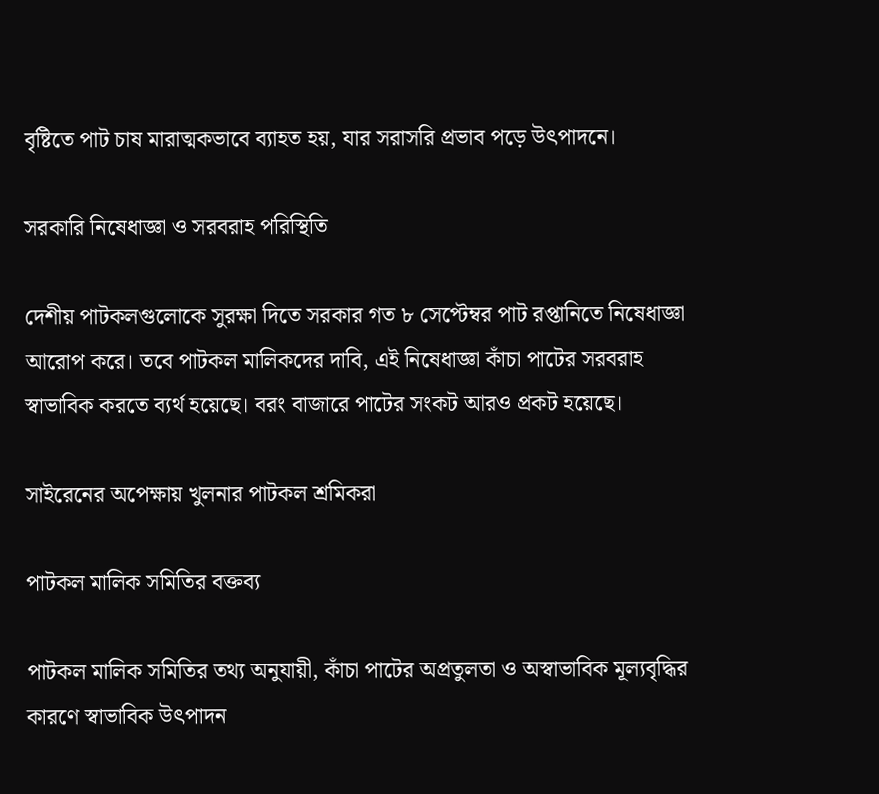বৃষ্টিতে পাট চাষ মারাত্মকভাবে ব্যাহত হয়, যার সরাসরি প্রভাব পড়ে উৎপাদনে।

সরকারি নিষেধাজ্ঞা ও সরবরাহ পরিস্থিতি

দেশীয় পাটকলগুলোকে সুরক্ষা দিতে সরকার গত ৮ সেপ্টেম্বর পাট রপ্তানিতে নিষেধাজ্ঞা আরোপ করে। তবে পাটকল মালিকদের দাবি, এই নিষেধাজ্ঞা কাঁচা পাটের সরবরাহ স্বাভাবিক করতে ব্যর্থ হয়েছে। বরং বাজারে পাটের সংকট আরও প্রকট হয়েছে।

সাইরেনের অপেক্ষায় খুলনার পাটকল শ্রমিকরা

পাটকল মালিক সমিতির বক্তব্য

পাটকল মালিক সমিতির তথ্য অনুযায়ী, কাঁচা পাটের অপ্রতুলতা ও অস্বাভাবিক মূল্যবৃদ্ধির কারণে স্বাভাবিক উৎপাদন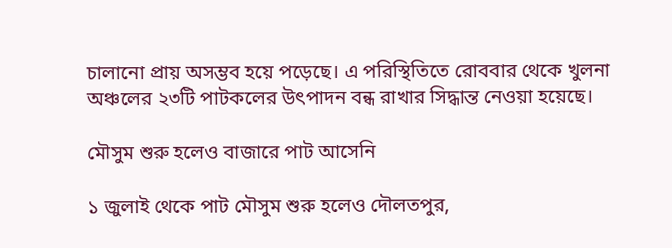চালানো প্রায় অসম্ভব হয়ে পড়েছে। এ পরিস্থিতিতে রোববার থেকে খুলনা অঞ্চলের ২৩টি পাটকলের উৎপাদন বন্ধ রাখার সিদ্ধান্ত নেওয়া হয়েছে।

মৌসুম শুরু হলেও বাজারে পাট আসেনি

১ জুলাই থেকে পাট মৌসুম শুরু হলেও দৌলতপুর,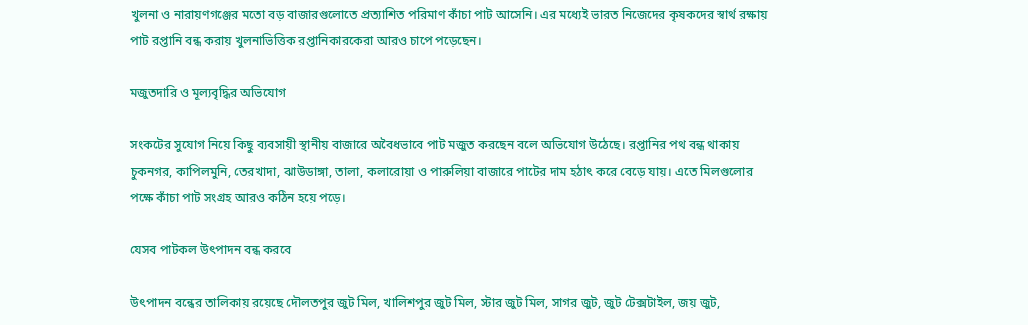খুলনা ও নারায়ণগঞ্জের মতো বড় বাজারগুলোতে প্রত্যাশিত পরিমাণ কাঁচা পাট আসেনি। এর মধ্যেই ভারত নিজেদের কৃষকদের স্বার্থ রক্ষায় পাট রপ্তানি বন্ধ করায় খুলনাভিত্তিক রপ্তানিকারকেরা আরও চাপে পড়েছেন।

মজুতদারি ও মূল্যবৃদ্ধির অভিযোগ

সংকটের সুযোগ নিয়ে কিছু ব্যবসায়ী স্থানীয় বাজারে অবৈধভাবে পাট মজুত করছেন বলে অভিযোগ উঠেছে। রপ্তানির পথ বন্ধ থাকায় চুকনগর, কাপিলমুনি, তেরখাদা, ঝাউডাঙ্গা, তালা, কলারোয়া ও পারুলিয়া বাজারে পাটের দাম হঠাৎ করে বেড়ে যায়। এতে মিলগুলোর পক্ষে কাঁচা পাট সংগ্রহ আরও কঠিন হয়ে পড়ে।

যেসব পাটকল উৎপাদন বন্ধ করবে

উৎপাদন বন্ধের তালিকায় রয়েছে দৌলতপুর জুট মিল, খালিশপুর জুট মিল, স্টার জুট মিল, সাগর জুট, জুট টেক্সটাইল, জয় জুট,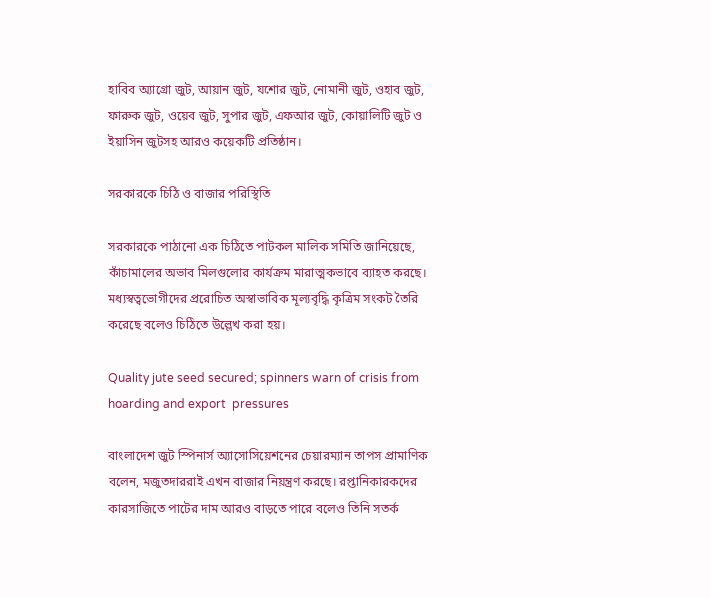হাবিব অ্যাগ্রো জুট, আয়ান জুট, যশোর জুট, নোমানী জুট, ওহাব জুট, ফারুক জুট, ওয়েব জুট, সুপার জুট, এফআর জুট, কোয়ালিটি জুট ও ইয়াসিন জুটসহ আরও কয়েকটি প্রতিষ্ঠান।

সরকারকে চিঠি ও বাজার পরিস্থিতি

সরকারকে পাঠানো এক চিঠিতে পাটকল মালিক সমিতি জানিয়েছে, কাঁচামালের অভাব মিলগুলোর কার্যক্রম মারাত্মকভাবে ব্যাহত করছে। মধ্যস্বত্বভোগীদের প্ররোচিত অস্বাভাবিক মূল্যবৃদ্ধি কৃত্রিম সংকট তৈরি করেছে বলেও চিঠিতে উল্লেখ করা হয়।

Quality jute seed secured; spinners warn of crisis from hoarding and export  pressures

বাংলাদেশ জুট স্পিনার্স অ্যাসোসিয়েশনের চেয়ারম্যান তাপস প্রামাণিক বলেন, মজুতদাররাই এখন বাজার নিয়ন্ত্রণ করছে। রপ্তানিকারকদের কারসাজিতে পাটের দাম আরও বাড়তে পারে বলেও তিনি সতর্ক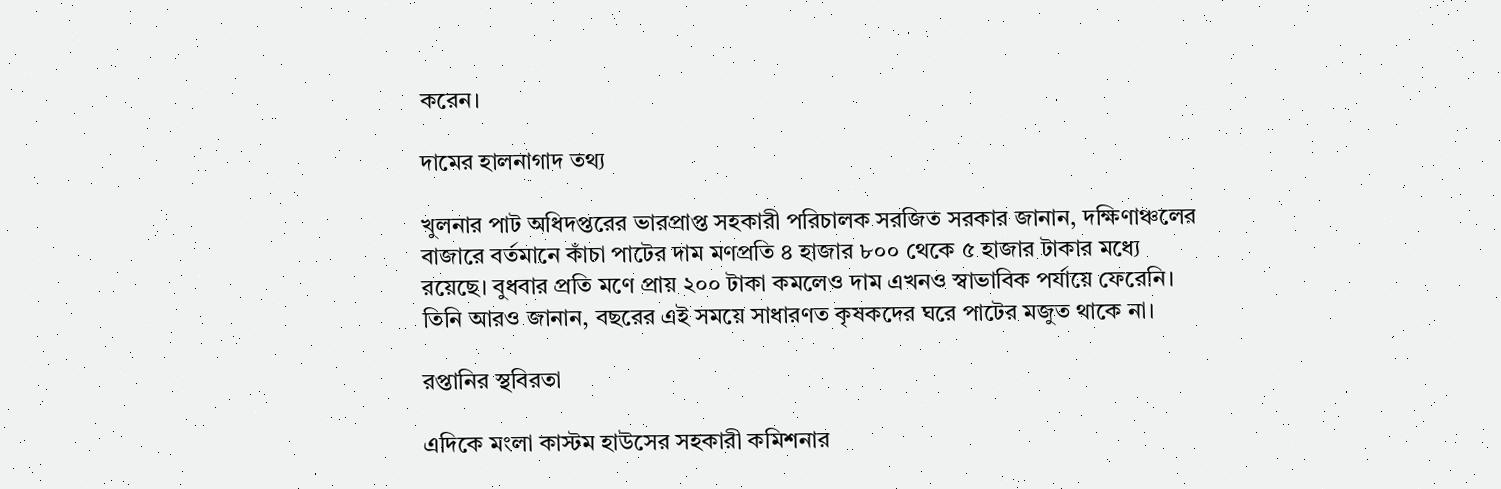করেন।

দামের হালনাগাদ তথ্য

খুলনার পাট অধিদপ্তরের ভারপ্রাপ্ত সহকারী পরিচালক সরজিত সরকার জানান, দক্ষিণাঞ্চলের বাজারে বর্তমানে কাঁচা পাটের দাম মণপ্রতি ৪ হাজার ৮০০ থেকে ৫ হাজার টাকার মধ্যে রয়েছে। বুধবার প্রতি মণে প্রায় ২০০ টাকা কমলেও দাম এখনও স্বাভাবিক পর্যায়ে ফেরেনি। তিনি আরও জানান, বছরের এই সময়ে সাধারণত কৃষকদের ঘরে পাটের মজুত থাকে না।

রপ্তানির স্থবিরতা

এদিকে মংলা কাস্টম হাউসের সহকারী কমিশনার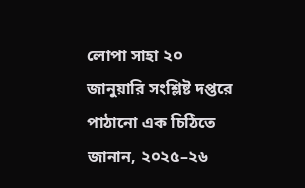লোপা সাহা ২০ জানুয়ারি সংশ্লিষ্ট দপ্তরে পাঠানো এক চিঠিতে জানান, ২০২৫–২৬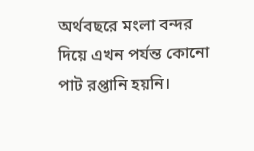অর্থবছরে মংলা বন্দর দিয়ে এখন পর্যন্ত কোনো পাট রপ্তানি হয়নি।